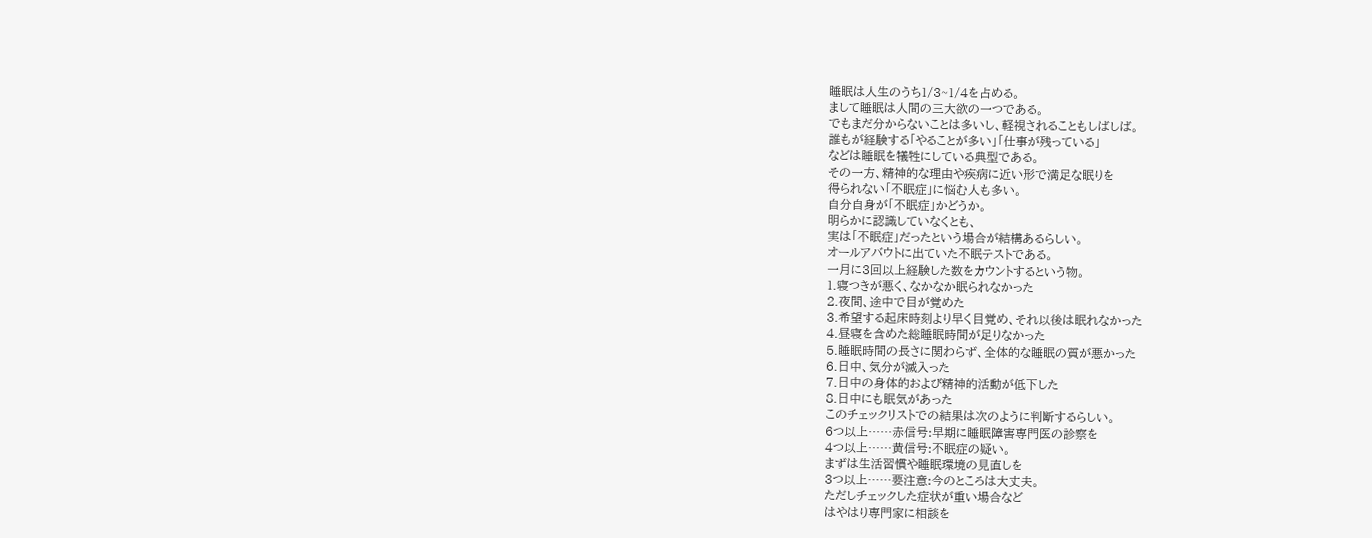睡眠は人生のうち1/3~1/4を占める。
まして睡眠は人間の三大欲の一つである。
でもまだ分からないことは多いし、軽視されることもしばしば。
誰もが経験する「やることが多い」「仕事が残っている」
などは睡眠を犠牲にしている典型である。
その一方、精神的な理由や疾病に近い形で満足な眠りを
得られない「不眠症」に悩む人も多い。
自分自身が「不眠症」かどうか。
明らかに認識していなくとも、
実は「不眠症」だったという場合が結構あるらしい。
オールアバウトに出ていた不眠テストである。
一月に3回以上経験した数をカウントするという物。
1.寝つきが悪く、なかなか眠られなかった
2.夜間、途中で目が覚めた
3.希望する起床時刻より早く目覚め、それ以後は眠れなかった
4.昼寝を含めた総睡眠時間が足りなかった
5.睡眠時間の長さに関わらず、全体的な睡眠の質が悪かった
6.日中、気分が滅入った
7.日中の身体的および精神的活動が低下した
8.日中にも眠気があった
このチェックリストでの結果は次のように判断するらしい。
6つ以上……赤信号:早期に睡眠障害専門医の診察を
4つ以上……黄信号:不眠症の疑い。
まずは生活習慣や睡眠環境の見直しを
3つ以上……要注意:今のところは大丈夫。
ただしチェックした症状が重い場合など
はやはり専門家に相談を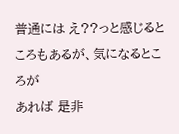普通には え??っと感じるところもあるが、気になるところが
あれば 是非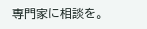専門家に相談を。